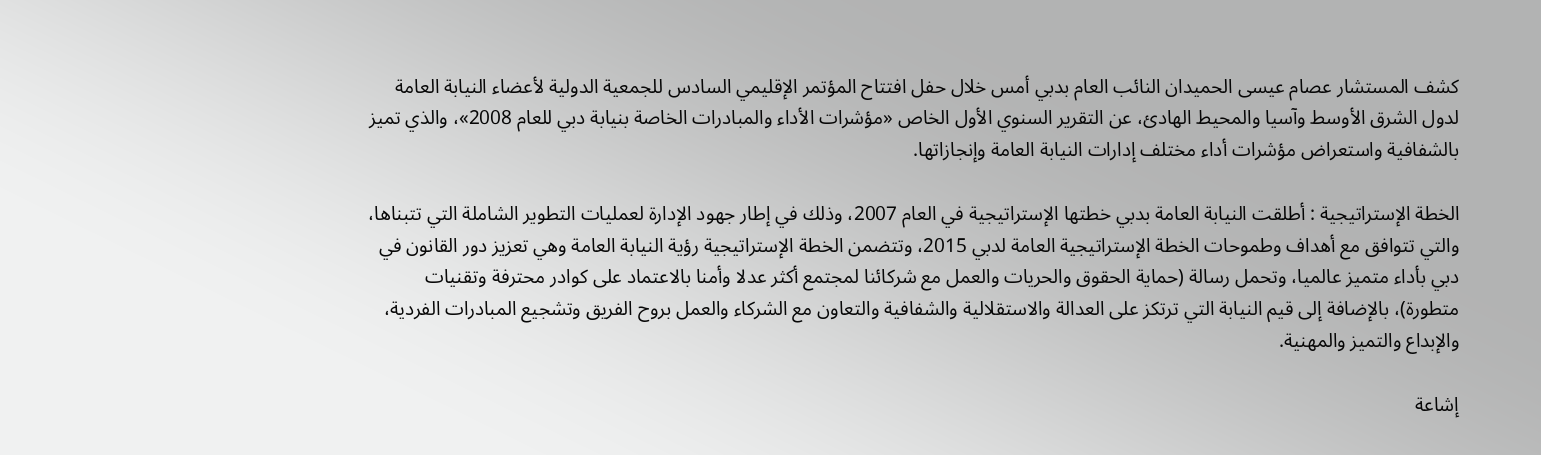كشف المستشار عصام عيسى الحميدان النائب العام بدبي أمس خلال حفل افتتاح المؤتمر الإقليمي السادس للجمعية الدولية لأعضاء النيابة العامة لدول الشرق الأوسط وآسيا والمحيط الهادئ، عن التقرير السنوي الأول الخاص «مؤشرات الأداء والمبادرات الخاصة بنيابة دبي للعام 2008»، والذي تميز بالشفافية واستعراض مؤشرات أداء مختلف إدارات النيابة العامة وإنجازاتها.

الخطة الإستراتيجية : أطلقت النيابة العامة بدبي خطتها الإستراتيجية في العام 2007، وذلك في إطار جهود الإدارة لعمليات التطوير الشاملة التي تتبناها، والتي تتوافق مع أهداف وطموحات الخطة الإستراتيجية العامة لدبي 2015، وتتضمن الخطة الإستراتيجية رؤية النيابة العامة وهي تعزيز دور القانون في دبي بأداء متميز عالميا، وتحمل رسالة (حماية الحقوق والحريات والعمل مع شركائنا لمجتمع أكثر عدلا وأمنا بالاعتماد على كوادر محترفة وتقنيات متطورة)، بالإضافة إلى قيم النيابة التي ترتكز على العدالة والاستقلالية والشفافية والتعاون مع الشركاء والعمل بروح الفريق وتشجيع المبادرات الفردية، والإبداع والتميز والمهنية.

إشاعة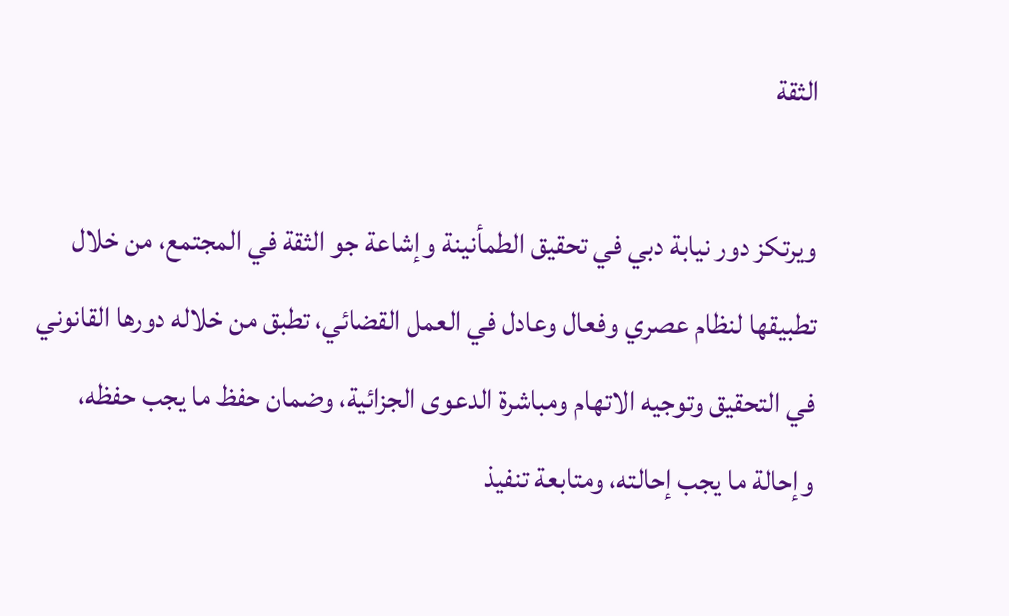الثقة

ويرتكز دور نيابة دبي في تحقيق الطمأنينة وإشاعة جو الثقة في المجتمع، من خلال تطبيقها لنظام عصري وفعال وعادل في العمل القضائي، تطبق من خلاله دورها القانوني في التحقيق وتوجيه الاتهام ومباشرة الدعوى الجزائية، وضمان حفظ ما يجب حفظه، وإحالة ما يجب إحالته، ومتابعة تنفيذ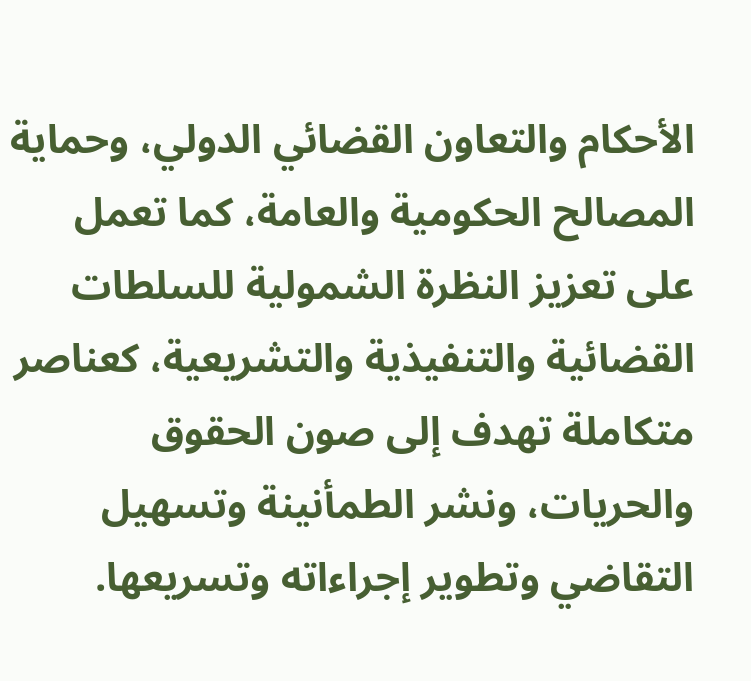الأحكام والتعاون القضائي الدولي، وحماية المصالح الحكومية والعامة، كما تعمل على تعزيز النظرة الشمولية للسلطات القضائية والتنفيذية والتشريعية، كعناصر متكاملة تهدف إلى صون الحقوق والحريات، ونشر الطمأنينة وتسهيل التقاضي وتطوير إجراءاته وتسريعها.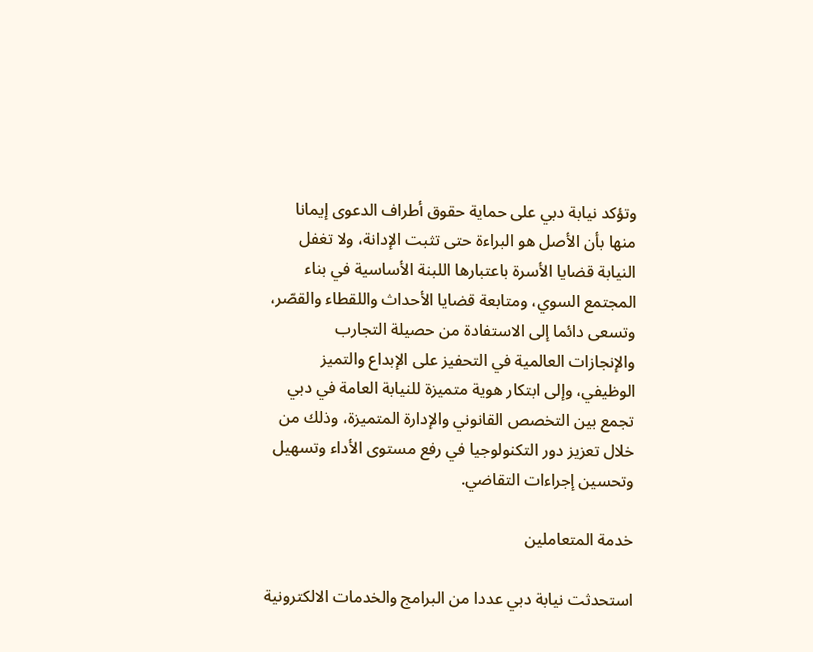وتؤكد نيابة دبي على حماية حقوق أطراف الدعوى إيمانا منها بأن الأصل هو البراءة حتى تثبت الإدانة، ولا تغفل النيابة قضايا الأسرة باعتبارها اللبنة الأساسية في بناء المجتمع السوي، ومتابعة قضايا الأحداث واللقطاء والقصّر، وتسعى دائما إلى الاستفادة من حصيلة التجارب والإنجازات العالمية في التحفيز على الإبداع والتميز الوظيفي، وإلى ابتكار هوية متميزة للنيابة العامة في دبي تجمع بين التخصص القانوني والإدارة المتميزة، وذلك من خلال تعزيز دور التكنولوجيا في رفع مستوى الأداء وتسهيل وتحسين إجراءات التقاضي.

خدمة المتعاملين

استحدثت نيابة دبي عددا من البرامج والخدمات الالكترونية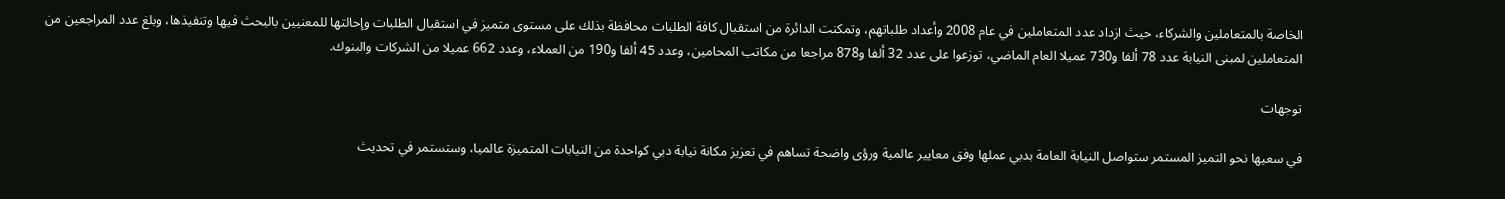الخاصة بالمتعاملين والشركاء، حيث ازداد عدد المتعاملين في عام 2008 وأعداد طلباتهم، وتمكنت الدائرة من استقبال كافة الطلبات محافظة بذلك على مستوى متميز في استقبال الطلبات وإحالتها للمعنيين بالبحث فيها وتنفيذها، وبلغ عدد المراجعين من المتعاملين لمبنى النيابة عدد 78 ألفا و730 عميلا العام الماضي، توزعوا على عدد 32 ألفا و878 مراجعا من مكاتب المحامين، وعدد 45 ألفا و190 من العملاء، وعدد 662 عميلا من الشركات والبنوك.

توجهات

في سعيها نحو التميز المستمر ستواصل النيابة العامة بدبي عملها وفق معايير عالمية ورؤى واضحة تساهم في تعزيز مكانة نيابة دبي كواحدة من النيابات المتميزة عالميا، وستستمر في تحديث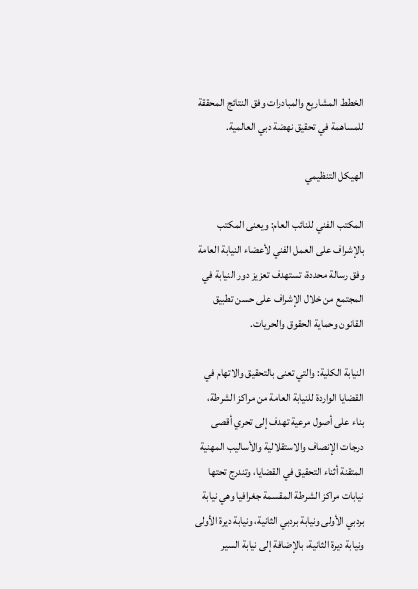الخطط المشاريع والمبادرات وفق النتائج المحققة للمساهمة في تحقيق نهضة دبي العالمية.

الهيكل التنظيمي

المكتب الفني للنائب العام: ويعنى المكتب بالإشراف على العمل الفني لأعضاء النيابة العامة وفق رسالة محددة، تستهدف تعزيز دور النيابة في المجتمع من خلال الإشراف على حسن تطبيق القانون وحماية الحقوق والحريات.

النيابة الكلية: والتي تعنى بالتحقيق والاتهام في القضايا الواردة للنيابة العامة من مراكز الشرطة، بناء على أصول مرعية تهدف إلى تحري أقصى درجات الإنصاف والاستقلالية والأساليب المهنية المتقنة أثناء التحقيق في القضايا، وتندرج تحتها نيابات مراكز الشرطة المقسمة جغرافيا وهي نيابة بردبي الأولى ونيابة بردبي الثانية، ونيابة ديرة الأولى ونيابة ديرة الثانية، بالإضافة إلى نيابة السير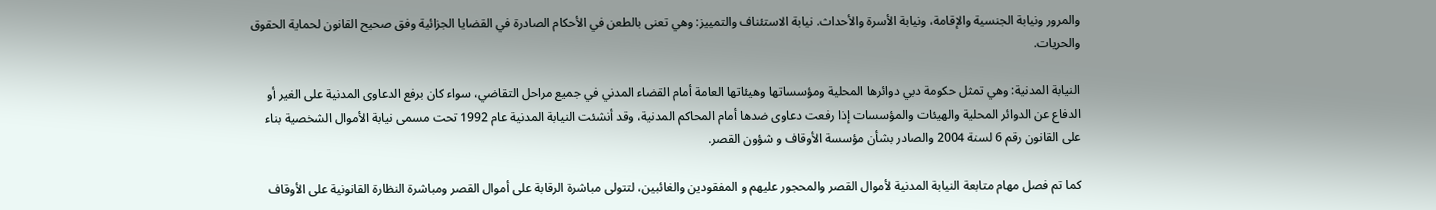والمرور ونيابة الجنسية والإقامة، ونيابة الأسرة والأحداث. نيابة الاستئناف والتمييز: وهي تعنى بالطعن في الأحكام الصادرة في القضايا الجزائية وفق صحيح القانون لحماية الحقوق والحريات.

النيابة المدنية: وهي تمثل حكومة دبي دوائرها المحلية ومؤسساتها وهيئاتها العامة أمام القضاء المدني في جميع مراحل التقاضي، سواء كان برفع الدعاوى المدنية على الغير أو الدفاع عن الدوائر المحلية والهيئات والمؤسسات إذا رفعت دعاوى ضدها أمام المحاكم المدنية، وقد أنشئت النيابة المدنية عام 1992 تحت مسمى نيابة الأموال الشخصية بناء على القانون رقم 6 لسنة 2004 والصادر بشأن مؤسسة الأوقاف و شؤون القصر.

كما تم فصل مهام متابعة النيابة المدنية لأموال القصر والمحجور عليهم و المفقودين والغائبين، لتتولى مباشرة الرقابة على أموال القصر ومباشرة النظارة القانونية على الأوقاف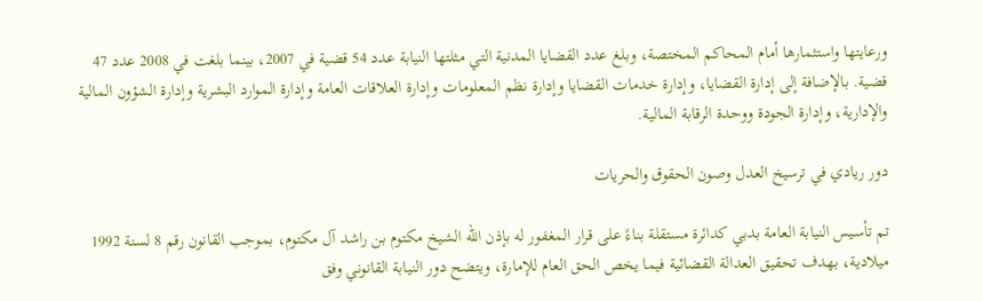ورعايتها واستثمارها أمام المحاكم المختصة، وبلغ عدد القضايا المدنية التي مثلتها النيابة عدد 54 قضية في 2007، بينما بلغت في 2008 عدد 47 قضية. بالإضافة إلى إدارة القضايا، وإدارة خدمات القضايا وإدارة نظم المعلومات وإدارة العلاقات العامة وإدارة الموارد البشرية وإدارة الشؤون المالية والإدارية، وإدارة الجودة ووحدة الرقابة المالية.

دور ريادي في ترسيخ العدل وصون الحقوق والحريات

تم تأسيس النيابة العامة بدبي كدائرة مستقلة بناءً على قرار المغفور له بإذن الله الشيخ مكتوم بن راشد آل مكتوم، بموجب القانون رقم 8 لسنة 1992 ميلادية، بهدف تحقيق العدالة القضائية فيما يخص الحق العام للإمارة، ويتضح دور النيابة القانوني وفق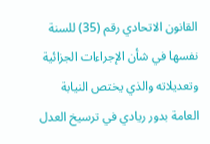القانون الاتحادي رقم (35) للسنة نفسها في شأن الإجراءات الجزائية وتعديلاته والذي يختص النيابة العامة بدور ريادي في ترسيخ العدل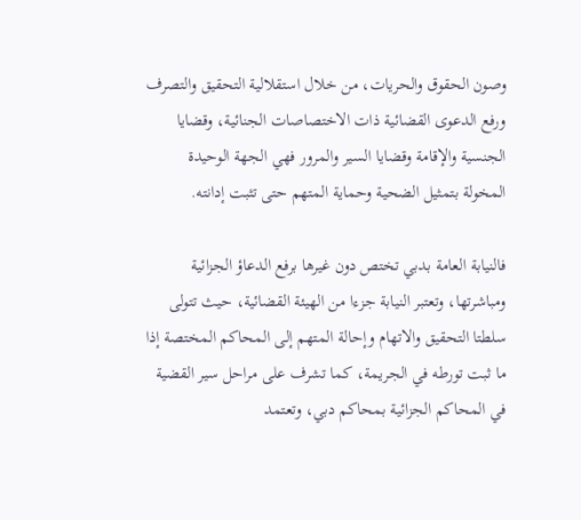وصون الحقوق والحريات، من خلال استقلالية التحقيق والتصرف ورفع الدعوى القضائية ذات الاختصاصات الجنائية، وقضايا الجنسية والإقامة وقضايا السير والمرور فهي الجهة الوحيدة المخولة بتمثيل الضحية وحماية المتهم حتى تثبت إدانته.

فالنيابة العامة بدبي تختص دون غيرها برفع الدعاؤ الجزائية ومباشرتها، وتعتبر النيابة جزءا من الهيئة القضائية، حيث تتولى سلطتا التحقيق والاتهام وإحالة المتهم إلى المحاكم المختصة إذا ما ثبت تورطه في الجريمة، كما تشرف على مراحل سير القضية في المحاكم الجزائية بمحاكم دبي، وتعتمد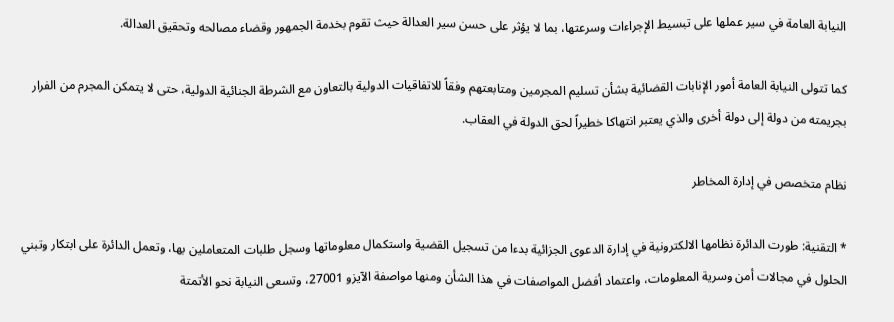النيابة العامة في سير عملها على تبسيط الإجراءات وسرعتها، بما لا يؤثر على حسن سير العدالة حيث تقوم بخدمة الجمهور وقضاء مصالحه وتحقيق العدالة.

كما تتولى النيابة العامة أمور الإنابات القضائية بشأن تسليم المجرمين ومتابعتهم وفقاً للاتفاقيات الدولية بالتعاون مع الشرطة الجنائية الدولية، حتى لا يتمكن المجرم من الفرار بجريمته من دولة إلى دولة أخرى والذي يعتبر انتهاكا خطيراً لحق الدولة في العقاب.

نظام متخصص في إدارة المخاطر

* التقنية: طورت الدائرة نظامها الالكترونية في إدارة الدعوى الجزائية بدءا من تسجيل القضية واستكمال معلوماتها وسجل طلبات المتعاملين بها، وتعمل الدائرة على ابتكار وتبني الحلول في مجالات أمن وسرية المعلومات، واعتماد أفضل المواصفات في هذا الشأن ومنها مواصفة الآيزو 27001، وتسعى النيابة نحو الأتمتة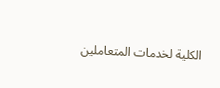الكلية لخدمات المتعاملين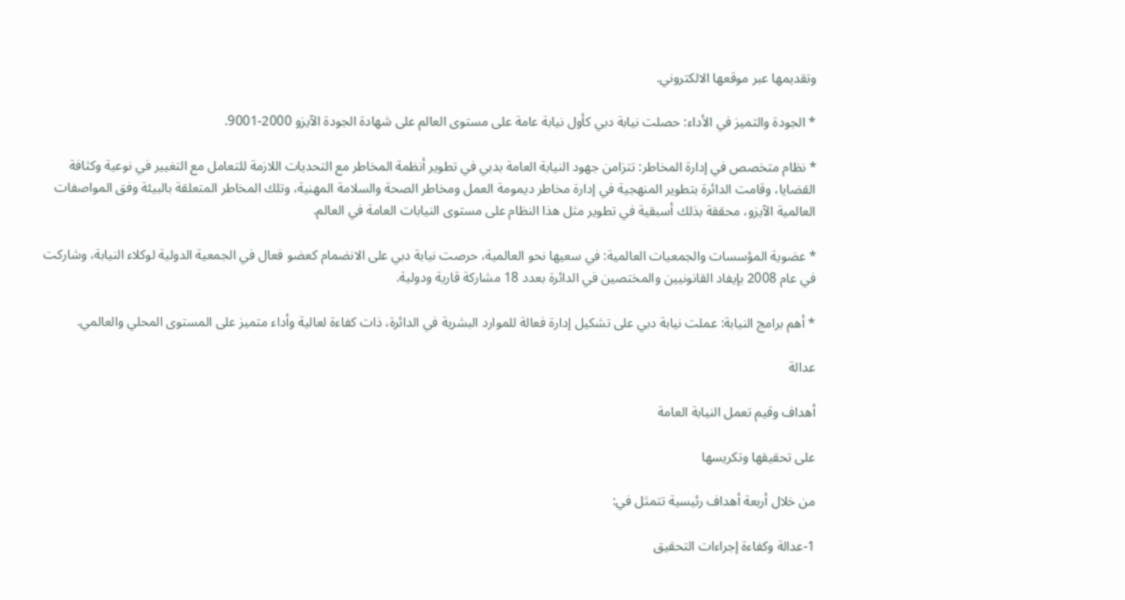وتقديمها عبر موقعها الالكتروني.

* الجودة والتميز في الأداء: حصلت نيابة دبي كأول نيابة عامة على مستوى العالم على شهادة الجودة الآيزو 2000-9001.

* نظام متخصص في إدارة المخاطر: تتزامن جهود النيابة العامة بدبي في تطوير أنظمة المخاطر مع التحديات اللازمة للتعامل مع التغيير في نوعية وكثافة القضايا، وقامت الدائرة بتطوير المنهجية في إدارة مخاطر ديمومة العمل ومخاطر الصحة والسلامة المهنية، وتلك المخاطر المتعلقة بالبيئة وفق المواصفات العالمية الآيزو، محققة بذلك أسبقية في تطوير مثل هذا النظام على مستوى النيابات العامة في العالم.

* عضوية المؤسسات والجمعيات العالمية: في سعيها نحو العالمية، حرصت نيابة دبي على الانضمام كعضو فعال في الجمعية الدولية لوكلاء النيابة، وشاركت في عام 2008 بإيفاد القانونيين والمختصين في الدائرة بعدد 18 مشاركة قارية ودولية.

* أهم برامج النيابة: عملت نيابة دبي على تشكيل إدارة فعالة للموارد البشرية في الدائرة، ذات كفاءة لعالية وأداء متميز على المستوى المحلي والعالمي.

عدالة

أهداف وقيم تعمل النيابة العامة

على تحقيقها وتكريسها

من خلال أربعة أهداف رئيسية تتمثل في:

1-عدالة وكفاءة إجراءات التحقيق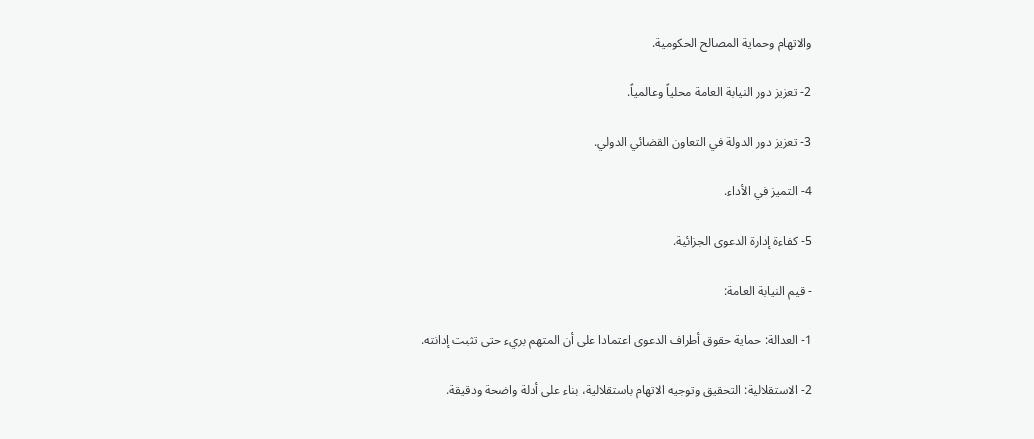والاتهام وحماية المصالح الحكومية.

2- تعزيز دور النيابة العامة محلياً وعالمياً.

3- تعزيز دور الدولة في التعاون القضائي الدولي.

4- التميز في الأداء.

5- كفاءة إدارة الدعوى الجزائية.

- قيم النيابة العامة:

1- العدالة: حماية حقوق أطراف الدعوى اعتمادا على أن المتهم بريء حتى تثبت إدانته.

2- الاستقلالية: التحقيق وتوجيه الاتهام باستقلالية، بناء على أدلة واضحة ودقيقة.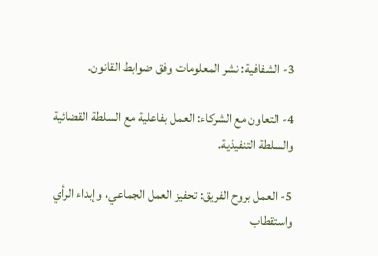3- الشفافية: نشر المعلومات وفق ضوابط القانون.

4- التعاون مع الشركاء: العمل بفاعلية مع السلطة القضائية والسلطة التنفيذية.

5- العمل بروح الفريق: تحفيز العمل الجماعي، وإبداء الرأي واستقطاب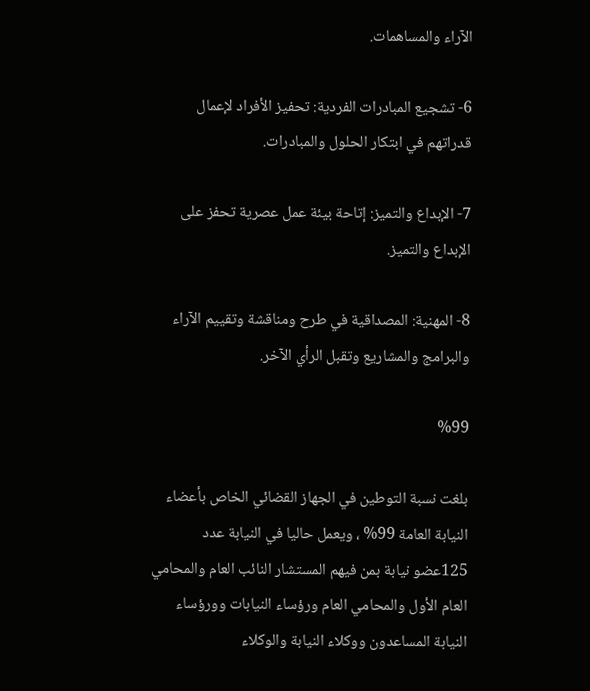الآراء والمساهمات.

6- تشجيع المبادرات الفردية: تحفيز الأفراد لإعمال قدراتهم في ابتكار الحلول والمبادرات.

7- الإبداع والتميز: إتاحة بيئة عمل عصرية تحفز على الإبداع والتميز.

8- المهنية: المصداقية في طرح ومناقشة وتقييم الآراء والبرامج والمشاريع وتقبل الرأي الآخر.

%99

بلغت نسبة التوطين في الجهاز القضائي الخاص بأعضاء النيابة العامة 99% ، ويعمل حاليا في النيابة عدد 125عضو نيابة بمن فيهم المستشار النائب العام والمحامي العام الأول والمحامي العام ورؤساء النيابات وورؤساء النيابة المساعدون ووكلاء النيابة والوكلاء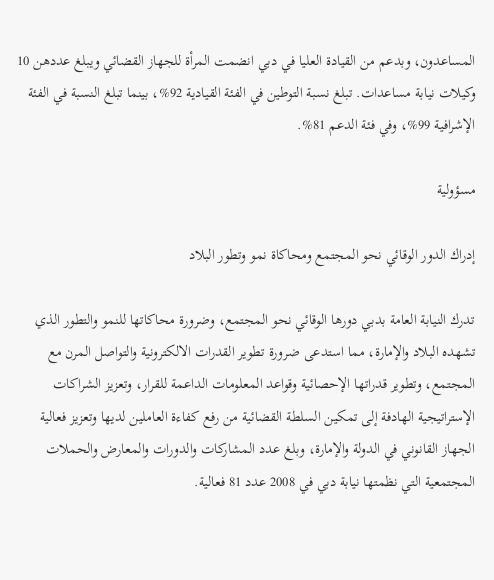المساعدون، وبدعم من القيادة العليا في دبي انضمت المرأة للجهاز القضائي ويبلغ عددهن 10 وكيلات نيابة مساعدات. تبلغ نسبة التوطين في الفئة القيادية 92%، بينما تبلغ النسبة في الفئة الإشرافية 99%، وفي فئة الدعم 81%.

مسؤولية

إدراك الدور الوقائي نحو المجتمع ومحاكاة نمو وتطور البلاد

تدرك النيابة العامة بدبي دورها الوقائي نحو المجتمع، وضرورة محاكاتها للنمو والتطور الذي تشهده البلاد والإمارة، مما استدعى ضرورة تطوير القدرات الالكترونية والتواصل المرن مع المجتمع، وتطوير قدراتها الإحصائية وقواعد المعلومات الداعمة للقرار، وتعزيز الشراكات الإستراتيجية الهادفة إلى تمكين السلطة القضائية من رفع كفاءة العاملين لديها وتعزيز فعالية الجهاز القانوني في الدولة والإمارة، وبلغ عدد المشاركات والدورات والمعارض والحملات المجتمعية التي نظمتها نيابة دبي في 2008 عدد 81 فعالية.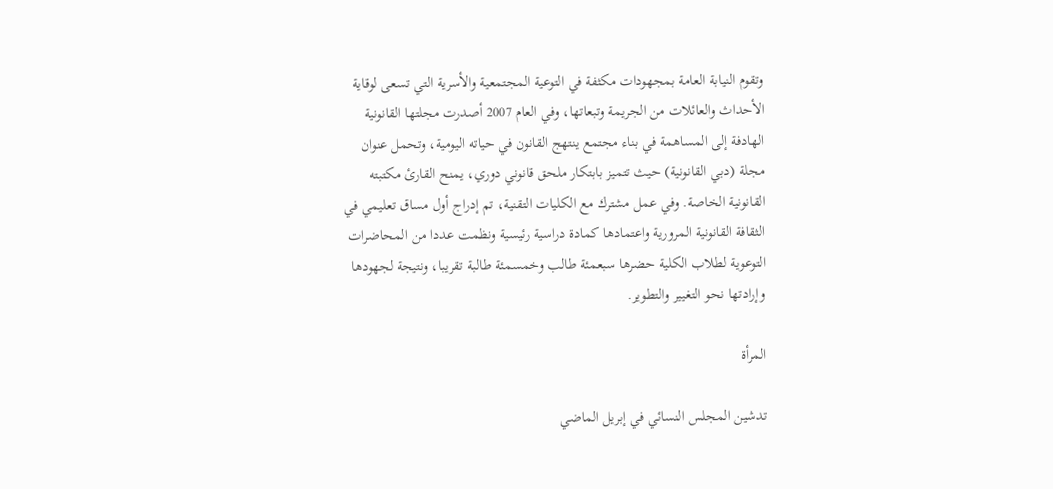وتقوم النيابة العامة بمجهودات مكثفة في التوعية المجتمعية والأسرية التي تسعى لوقاية الأحداث والعائلات من الجريمة وتبعاتها، وفي العام 2007 أصدرت مجلتها القانونية الهادفة إلى المساهمة في بناء مجتمع ينتهج القانون في حياته اليومية، وتحمل عنوان مجلة (دبي القانونية) حيث تتميز بابتكار ملحق قانوني دوري، يمنح القارئ مكتبته القانونية الخاصة. وفي عمل مشترك مع الكليات التقنية، تم إدراج أول مساق تعليمي في الثقافة القانونية المرورية واعتمادها كمادة دراسية رئيسية ونظمت عددا من المحاضرات التوعوية لطلاب الكلية حضرها سبعمئة طالب وخمسمئة طالبة تقريبا، ونتيجة لجهودها وإرادتها نحو التغيير والتطوير.

المرأة

تدشين المجلس النسائي في إبريل الماضي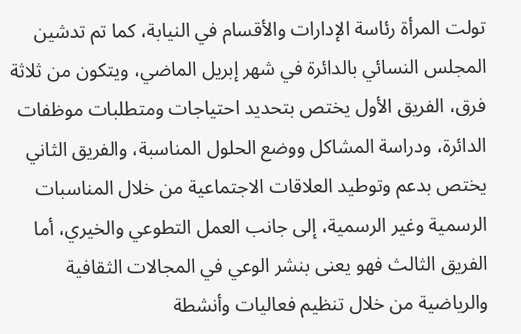تولت المرأة رئاسة الإدارات والأقسام في النيابة، كما تم تدشين المجلس النسائي بالدائرة في شهر إبريل الماضي، ويتكون من ثلاثة فرق، الفريق الأول يختص بتحديد احتياجات ومتطلبات موظفات الدائرة، ودراسة المشاكل ووضع الحلول المناسبة، والفريق الثاني يختص بدعم وتوطيد العلاقات الاجتماعية من خلال المناسبات الرسمية وغير الرسمية، إلى جانب العمل التطوعي والخيري، أما الفريق الثالث فهو يعنى بنشر الوعي في المجالات الثقافية والرياضية من خلال تنظيم فعاليات وأنشطة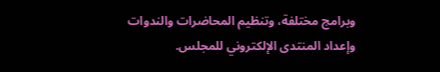وبرامج مختلفة، وتنظيم المحاضرات والندوات وإعداد المنتدى الإلكتروني للمجلس.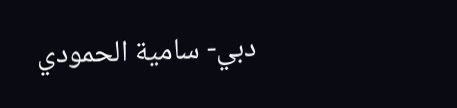دبي- سامية الحمودي